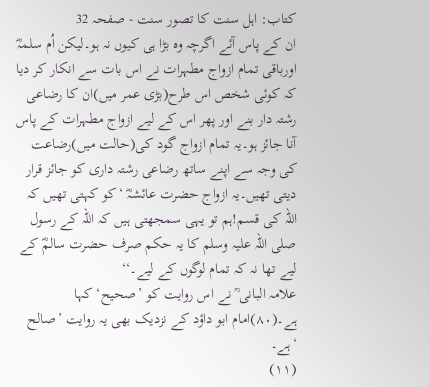کتاب: اہل سنت کا تصور سنت - صفحہ 32
ان کے پاس آئے اگرچہ وہ بڑا ہی کیوں نہ ہو۔لیکن اُم سلمہؓ اورباقی تمام ازواج مطہرات نے اس بات سے انکار کر دیا کہ کوئی شخص اس طرح(بڑی عمر میں)ان کا رضاعی رشتہ دار بنے اور پھر اس کے لیے ازواج مطہرات کے پاس آنا جائز ہو۔یہ تمام ازواج گود کی(حالت میں)رضاعت کی وجہ سے اپنے ساتھ رضاعی رشتہ داری کو جائز قرار دیتی تھیں۔یہ ازواج حضرت عائشہؓ ‘کو کہتی تھیں کہ اللہ کی قسم!ہم تو یہی سمجھتی ہیں کہ اللہ کے رسول صلی اللہ علیہ وسلم کا یہ حکم صرف حضرت سالمؓ کے لیے تھا نہ کہ تمام لوگوں کے لیے۔‘‘
علامہ البانی ؒ نے اس روایت کو ’صحیح‘ کہا ہے۔(۸۰)امام ابو داؤد کے نزدیک بھی یہ روایت ’صالح ‘ہے۔
(۱۱)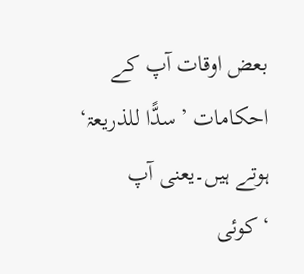بعض اوقات آپ کے احکامات ’سدًّا للذریعۃ‘ ہوتے ہیں۔یعنی آپ ‘کوئی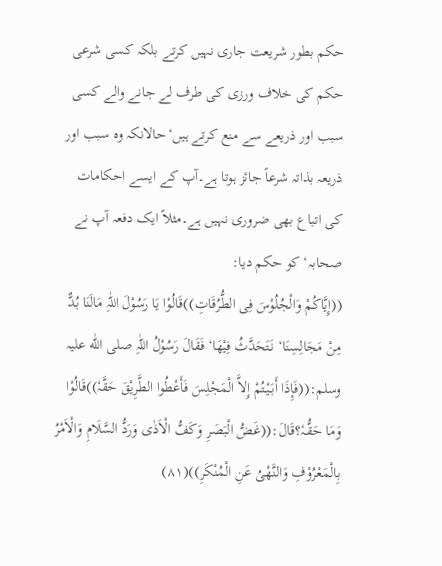حکم بطور شریعت جاری نہیں کرتے بلکہ کسی شرعی حکم کی خلاف ورزی کی طرف لے جانے والے کسی سبب اور ذریعے سے منع کرتے ہیں‘حالانکہ وہ سبب اور ذریعہ بذاتہ شرعاً جائز ہوتا ہے۔آپ کے ایسے احکامات کی اتباع بھی ضروری نہیں ہے۔مثلاً ایک دفعہ آپ نے صحابہ‘ کو حکم دیا:
((إِیَّاکُمْ وَالْجُلُوْسَ فِی الطُّرُقَاتِ))قَالُوْا یَا رَسُوْلَ اللّٰہِ مَالَنَا بُدٌّ مِنْ مَجَالِسِنَا‘ نَتَحَدَّثُ فِیْھَا‘ فَقَالَ رَسُوْلُ اللّٰہِ صلی اللّٰه علیہ وسلم:((فَإِذَا أَبَیْتُمْ إِلاَّ الْمَجْلِسَ فَأَعْطُوا الطَّرِیْقَ حَقَّہٗ))قَالُوْا وَمَا حَقُّـہٗ؟قَالَ:((غَضُّ الْبَصَرِ وَکَفُّ الْاَذٰی وَرَدُّ السَّلَامِ وَالْاَمْرُ بِالْمَعْرُوْفِ وَالنَّھْیُ عَنِ الْمُنْکَرِ))(۸۱)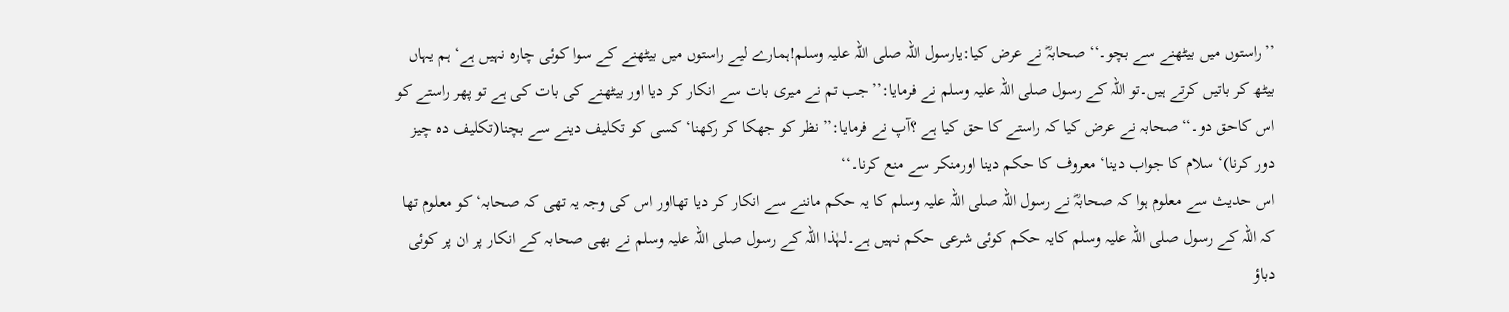’’راستوں میں بیٹھنے سے بچو۔‘‘ صحابہؓ نے عرض کیا:یارسول اللہ صلی اللہ علیہ وسلم!ہمارے لیے راستوں میں بیٹھنے کے سوا کوئی چارہ نہیں ہے‘ ہم یہاں بیٹھ کر باتیں کرتے ہیں۔تو اللہ کے رسول صلی اللہ علیہ وسلم نے فرمایا:’’جب تم نے میری بات سے انکار کر دیا اور بیٹھنے کی بات کی ہے تو پھر راستے کو اس کاحق دو۔‘‘صحابہ نے عرض کیا کہ راستے کا حق کیا ہے ؟آپ نے فرمایا:’’نظر کو جھکا کر رکھنا‘ کسی کو تکلیف دینے سے بچنا(تکلیف دہ چیز دور کرنا)‘ سلام کا جواب دینا‘ معروف کا حکم دینا اورمنکر سے منع کرنا۔‘‘
اس حدیث سے معلوم ہوا کہ صحابہؓ نے رسول اللہ صلی اللہ علیہ وسلم کا یہ حکم ماننے سے انکار کر دیا تھااور اس کی وجہ یہ تھی کہ صحابہ‘ کو معلوم تھا کہ اللہ کے رسول صلی اللہ علیہ وسلم کایہ حکم کوئی شرعی حکم نہیں ہے۔لہٰذا اللہ کے رسول صلی اللہ علیہ وسلم نے بھی صحابہ کے انکار پر ان پر کوئی دباؤ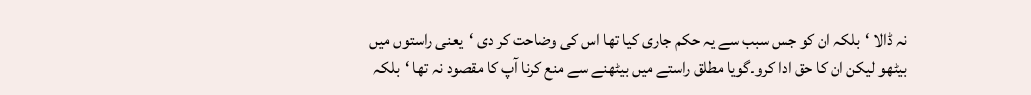نہ ڈالا ‘بلکہ ان کو جس سبب سے یہ حکم جاری کیا تھا اس کی وضاحت کر دی ‘یعنی راستوں میں بیٹھو لیکن ان کا حق ادا کرو۔گویا مطلق راستے میں بیٹھنے سے منع کرنا آپ کا مقصود نہ تھا ‘بلکہ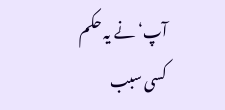آپ‘نے یہ حکم کسی سبب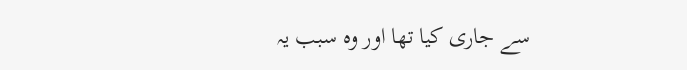سے جاری کیا تھا اور وہ سبب یہ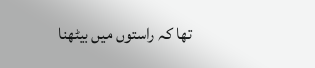تھا کہ راستوں میں بیٹھنا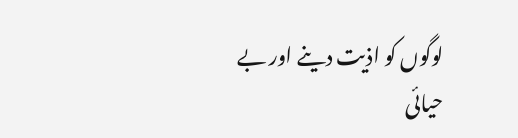لوگوں کو اذیت دینے اور بے حیائی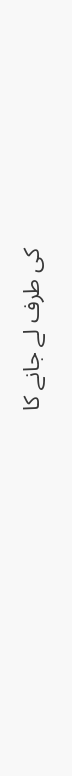کی طرف لے جانے کا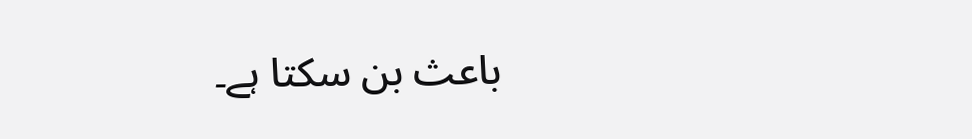باعث بن سکتا ہے۔